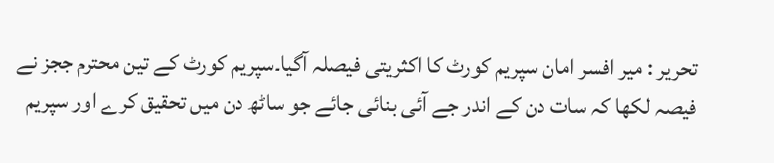تحریر : میر افسر امان سپریم کورٹ کا اکثریتی فیصلہ آگیا۔سپریم کورٹ کے تین محترم ججز نے فیصہ لکھا کہ سات دن کے اندر جے آئی بنائی جائے جو ساٹھ دن میں تحقیق کرے اور سپریم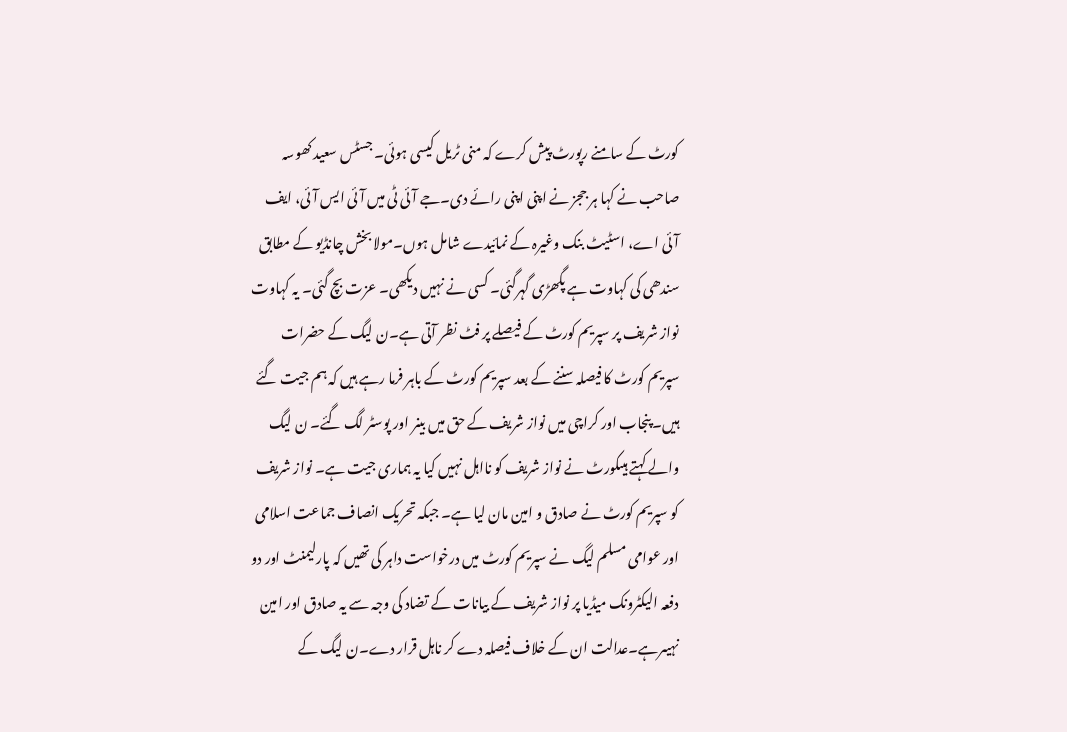کورٹ کے سامنے رپورٹ پیش کرے کہ منی ٹریل کیسی ہوئی۔ جسٹس سعید کھوسہ صاحب نے کہا ہر ججز نے اپنی اپنی رائے دی۔جے آئی ٹی میں آئی ایس آئی، ایف آئی اے، اسٹیٹ بنک وغیرہ کے نمائیدے شامل ہوں۔مولا بخش چانڈیو کے مطابق سندھی کی کہاوت ہے پگھڑی گہرگئی۔ کسی نے نہیں دیکھی۔ عزت بچ گئی۔ یہ کہاوت نواز شریف پر سپریم کورٹ کے فیصلے پر فٹ نظر آتی ہے۔ن لیگ کے حضرات سپریم کورٹ کا فیصلہ سننے کے بعد سپریم کورٹ کے باہر فرما رہے ہیں کہ ہم جیت گئے ہیں۔ پنجاب اور کراچی میں نواز شریف کے حق میں بینر اور پوسٹر لگ گئے۔ ن لیگ والے کہتے ہیںکورٹ نے نواز شریف کو نااہل نہیں کیا یہ ہماری جیت ہے۔ نواز شریف کو سپریم کورٹ نے صادق و امین مان لیا ہے۔ جبکہ تحریک انصاف جماعت اسلامی اور عوامی مسلم لیگ نے سپریم کورٹ میں درخواست داہر کی تھیں کہ پارلیمنٹ اور دو دفعہ الیکٹرونک میڈیا پر نواز شریف کے بیانات کے تضاد کی وجہ سے یہ صادق اور امین نہیںرہے۔عدالت ان کے خلاف فیصلہ دے کر ناہل قرار دے۔ن لیگ کے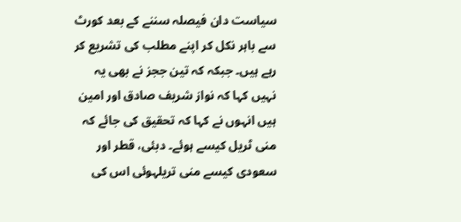سیاست دان فیصلہ سننے کے بعد کورٹ سے باہر نکل کر اپنے مطلب کی تشریع کر رہے ہیں۔ جبکہ کہ تین ججز نے بھی یہ نہیں کہا کہ نواز شریف صادق اور امین ہیں انہوں نے کہا کہ تحقیق کی جائے کہ منی ٹریل کیسے ہوئے۔ دبئی، قطر اور سعودی کیسے منی تریلہوئی اس کی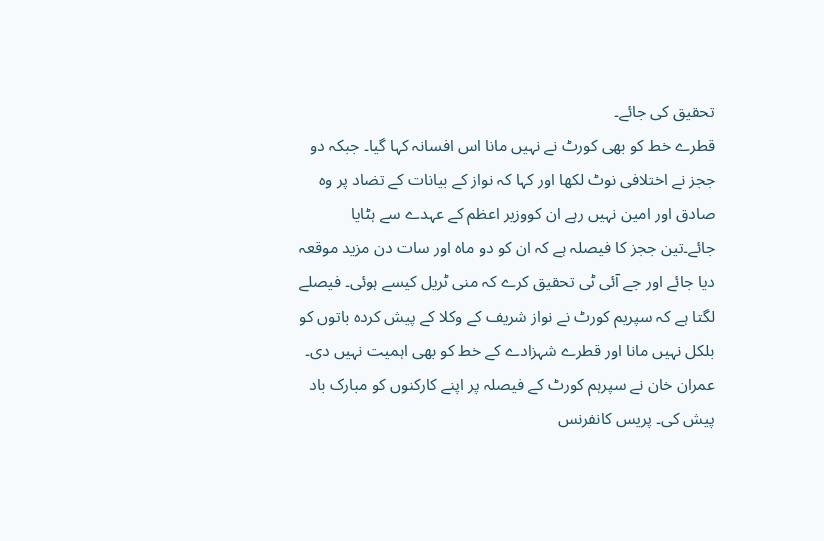تحقیق کی جائے۔
قطرے خط کو بھی کورٹ نے نہیں مانا اس افسانہ کہا گیا۔ جبکہ دو ججز نے اختلافی نوٹ لکھا اور کہا کہ نواز کے بیانات کے تضاد پر وہ صادق اور امین نہیں رہے ان کووزیر اعظم کے عہدے سے ہٹایا جائے۔تین ججز کا فیصلہ ہے کہ ان کو دو ماہ اور سات دن مزید موقعہ دیا جائے اور جے آئی ٹی تحقیق کرے کہ منی ٹریل کیسے ہوئی۔ فیصلے لگتا ہے کہ سپریم کورٹ نے نواز شریف کے وکلا کے پیش کردہ باتوں کو بلکل نہیں مانا اور قطرے شہزادے کے خط کو بھی اہمیت نہیں دی۔ عمران خان نے سپرہم کورٹ کے فیصلہ پر اپنے کارکنوں کو مبارک باد پیش کی۔ پریس کانفرنس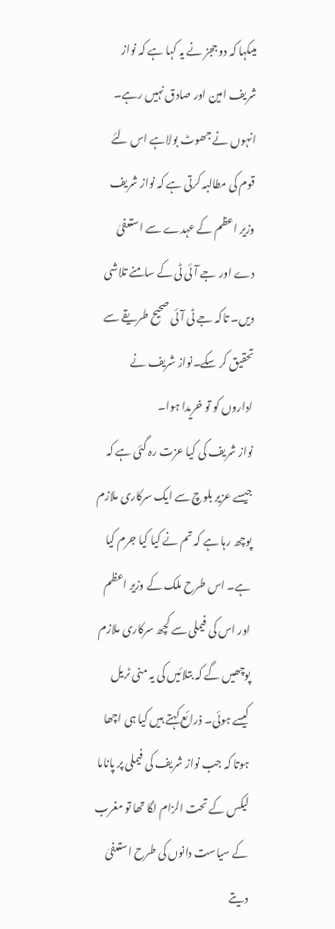میںکہا کہ دو ججز نے یہ کہا ہے کہ نواز شریف امین اور صادق نہیں رہے۔ انہوں نے جھوٹ بولاہے اس لئے قوم کی مطالبہ کرتی ہے کہ نواز شریف وزیر اعظم کے عہدے سے استعفیٰ دے اور جے آئی ٹی کے سامنے تلاشی دیں۔ تاکہ جے ٹی آئی صحیح طریقے سے تحقیق کر سکے۔نواز شریف نے اداروں کو تو خریدا ہوا۔
نواز شریف کی کیا عزت رہ گئی ہے کہ جیسے عزیر بلوچ سے ایک سرکاری ملازم پوچھ رہا ہے کہ تم نے کیا کیا جرم کیا ہے۔ اس طرح ملک کے وزیر اعظم اور اس کی فیملی سے کچھ سرکاری ملازم پوچھیں گے کہ بتلائیں کی یہ منی ٹریل کیسے ہوئی۔ ذرائع کہتے ہیں کیا ہی اچھا ہوتا کہ جب نواز شریف کی فیملی پر پاناما لیکس کے تحت الزام لگا تھا تو مغرب کے سیاست دانوں کی طرح استعفیٰ دیتے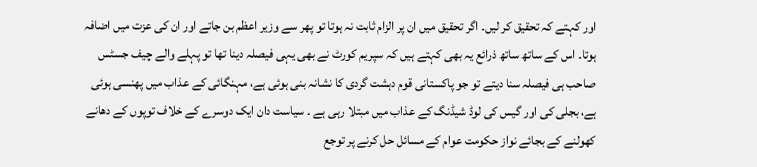اور کہتے کہ تحقیق کر لیں۔ اگر تحقیق میں ان پر الزام ثابت نہ ہوتا تو پھر سے وزیر اعظم بن جاتے اور ان کی عزت میں اضافہ ہوتا۔ اس کے ساتھ ساتھ ذرائع یہ بھی کہتے ہیں کہ سپریم کورٹ نے بھی یہی فیصلہ دینا تھا تو پہلے والے چیف جسٹس صاحب ہی فیصلہ سنا دیتے تو جو پاکستانی قوم دہشت گردی کا نشانہ بنی ہوئی ہے، مہنگائی کے عذاب میں پھنسی ہوئی ہے، بجلی کی اور گیس کی لوڈ شیڈنگ کے عذاب میں مبتلا رہی ہے ۔ سیاست دان ایک دوسرے کے خلاف توپوں کے دھانے کھولنے کے بجائے نواز حکومت عوام کے مسائل حل کرنے پر توجع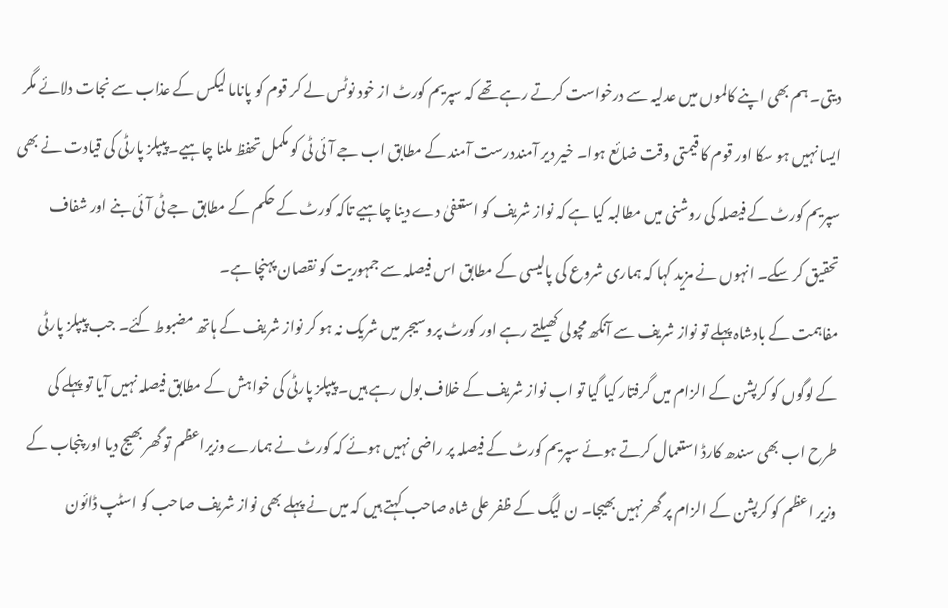دیتی۔ ہم بھی اپنے کالموں میں عدلیہ سے درخواست کرتے رہے تھے کہ سپریم کورٹ از خود نوٹس لے کر قوم کو پاناما لیکس کے عذاب سے نجات دلائے مگر ایسا نہیں ہو سکا اور قوم کا قیمتی وقت ضائع ہوا۔ خیر دیر آمنددرست آمند کے مطابق اب جے آئی ٹی کو مکمل تحفظ ملنا چاہیے۔پیپلز پارٹی کی قیادت نے بھی سپریم کورٹ کے فیصلہ کی روشنی میں مطالبہ کیا ہے کہ نواز شریف کو استعفیٰ دے دینا چاہیے تاکہ کورٹ کے حکم کے مطابق جے ٹی آئی بنے اور شفاف تحقیق کر سکے۔ انہوں نے مزید کہا کہ ہماری شروع کی پالیسی کے مطابق اس فیصلہ سے جمہوریت کو نقصان پہنچا ہے۔
مفاہمت کے بادشاہ پہلے تو نواز شریف سے آنکھ مچولی کھیلتے رہے اور کورٹ پروسیجر میں شریک نہ ہو کر نواز شریف کے ہاتھ مضبوط کئے۔ جب پیپلز پارٹی کے لوگوں کو کرپشن کے الزام میں گرفتار کیا گیا تو اب نواز شریف کے خلاف بول رہے ہیں۔ پیپلز پارٹی کی خواہش کے مطابق فیصلہ نہیں آیا تو پہلے کی طرح اب بھی سندھ کارڈ استعمال کرتے ہوئے سپریم کورٹ کے فیصلہ پر راضی نہیں ہوئے کہ کورٹ نے ہمارے وزیراعظم تو گھر بھیج دیا اور پنجاب کے وزیر اعظم کو کرپشن کے الزام پر گھر نہیں بھیجا۔ ن لیگ کے ظفر علی شاہ صاحب کہتے ہیں کہ میں نے پہلے بھی نواز شریف صاحب کو اسٹپ ڈائون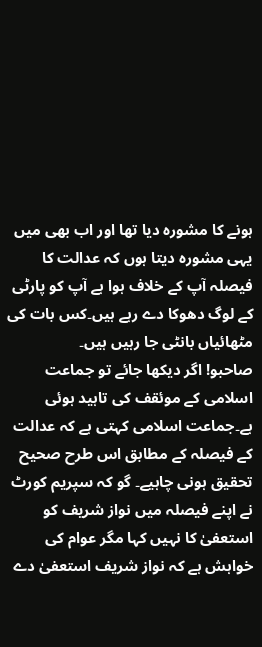ہونے کا مشورہ دیا تھا اور اب بھی میں یہی مشورہ دیتا ہوں کہ عدالت کا فیصلہ آپ کے خلاف ہوا ہے آپ کو پارٹی کے لوگ دھوکا دے رہے ہیں۔کس بات کی مٹھائیاں بانٹی جا رہیں ہیں۔
صاحبو! اگر دیکھا جائے تو جماعت اسلامی کے موئقف کی تاہید ہوئی ہے۔جماعت اسلامی کہتی ہے کہ عدالت کے فیصلہ کے مطابق اس طرح صحیح تحقیق ہونی چاہیے۔ گو کہ سپریم کورٹ نے اپنے فیصلہ میں نواز شریف کو استعفیٰ کا نہیں کہا مگر عوام کی خواہش ہے کہ نواز شریف استعفیٰ دے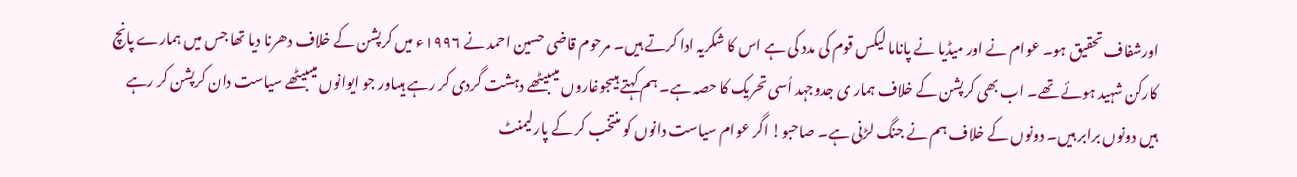اورشفاف تحقیق ہو۔ عوام نے اور میڈیا نے پاناما لیکس قوم کی مدد کی ہے اس کا شکریہ ادا کرتے ہیں۔ مرحوم قاضی حسین احمد نے ١٩٩٦ء میں کرپشن کے خلاف دھرنا دیا تھا جس میں ہمارے پانچ کارکن شہید ہوئے تھے۔ اب بھی کرپشن کے خلاف ہمار ی جدوجہد اُسی تحریک کا حصہ ہے۔ ہم کہتے ہیںجوغاروں میںبیٹھے دہشت گردی کر رہے ہیںاور جو ایوانوں میںبیٹھے سیاست دان کرپشن کر رہے ہیں دونوں برابر ہیں۔ دونوں کے خلاف ہم نے جنگ لڑنی ہے۔ صاحبو! اگر عوام سیاست دانوں کو منتخب کر کے پارلیمنٹ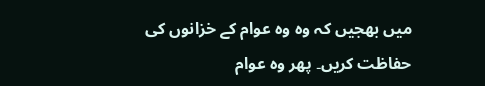میں بھجیں کہ وہ وہ عوام کے خزانوں کی حفاظت کریں۔ پھر وہ عوام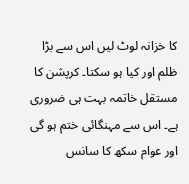کا خزانہ لوٹ لیں اس سے بڑا ظلم اور کیا ہو سکتا۔ کرپشن کا مستقل خاتمہ بہت ہی ضروری ہے۔ اس سے مہنگائی ختم ہو گی اور عوام سکھ کا سانس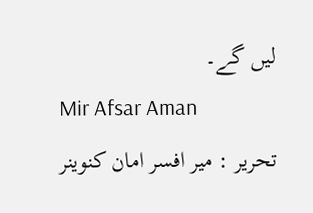لیں گے۔
Mir Afsar Aman
تحریر : میر افسر امان کنوینر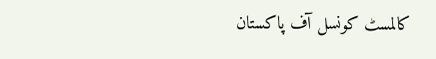کالمسٹ کونسل آف پاکستان